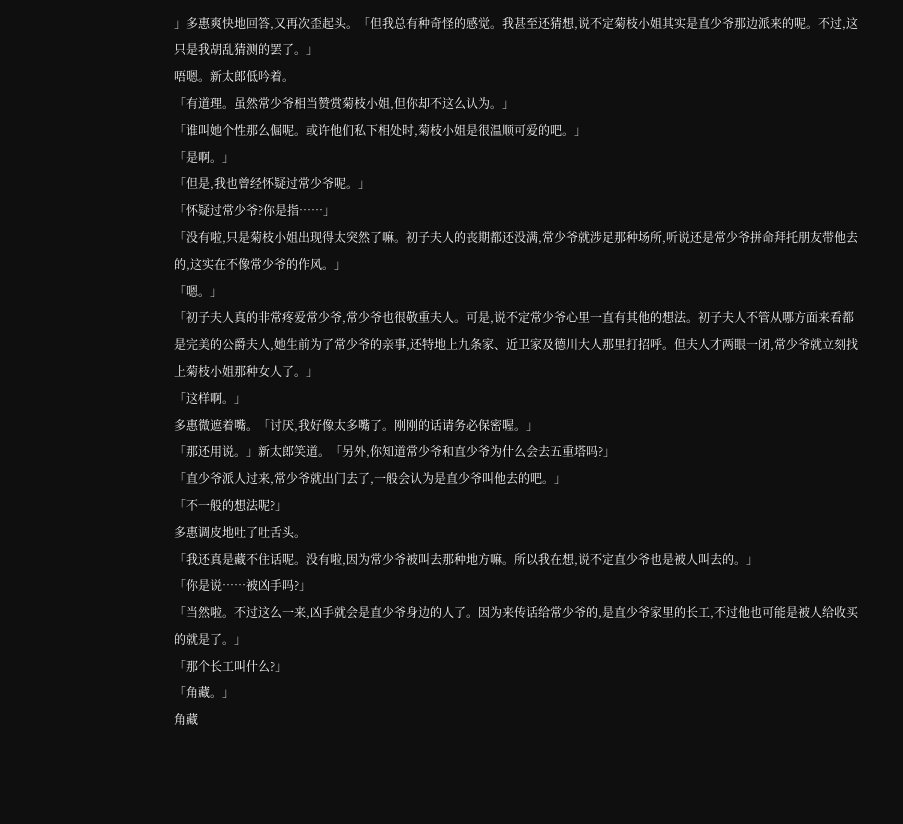」多惠爽快地回答,又再次歪起头。「但我总有种奇怪的感觉。我甚至还猜想,说不定菊枝小姐其实是直少爷那边派来的呢。不过,这只是我胡乱猜测的罢了。」
唔嗯。新太郎低吟着。
「有道理。虽然常少爷相当赞赏菊枝小姐,但你却不这么认为。」
「谁叫她个性那么倔呢。或许他们私下相处时,菊枝小姐是很温顺可爱的吧。」
「是啊。」
「但是,我也曾经怀疑过常少爷呢。」
「怀疑过常少爷?你是指……」
「没有啦,只是菊枝小姐出现得太突然了嘛。初子夫人的丧期都还没满,常少爷就涉足那种场所,听说还是常少爷拼命拜托朋友带他去的,这实在不像常少爷的作风。」
「嗯。」
「初子夫人真的非常疼爱常少爷,常少爷也很敬重夫人。可是,说不定常少爷心里一直有其他的想法。初子夫人不管从哪方面来看都是完美的公爵夫人,她生前为了常少爷的亲事,还特地上九条家、近卫家及德川大人那里打招呼。但夫人才两眼一闭,常少爷就立刻找上菊枝小姐那种女人了。」
「这样啊。」
多惠微遮着嘴。「讨厌,我好像太多嘴了。刚刚的话请务必保密喔。」
「那还用说。」新太郎笑道。「另外,你知道常少爷和直少爷为什么会去五重塔吗?」
「直少爷派人过来,常少爷就出门去了,一般会认为是直少爷叫他去的吧。」
「不一般的想法呢?」
多惠调皮地吐了吐舌头。
「我还真是藏不住话呢。没有啦,因为常少爷被叫去那种地方嘛。所以我在想,说不定直少爷也是被人叫去的。」
「你是说……被凶手吗?」
「当然啦。不过这么一来,凶手就会是直少爷身边的人了。因为来传话给常少爷的,是直少爷家里的长工,不过他也可能是被人给收买的就是了。」
「那个长工叫什么?」
「角藏。」
角藏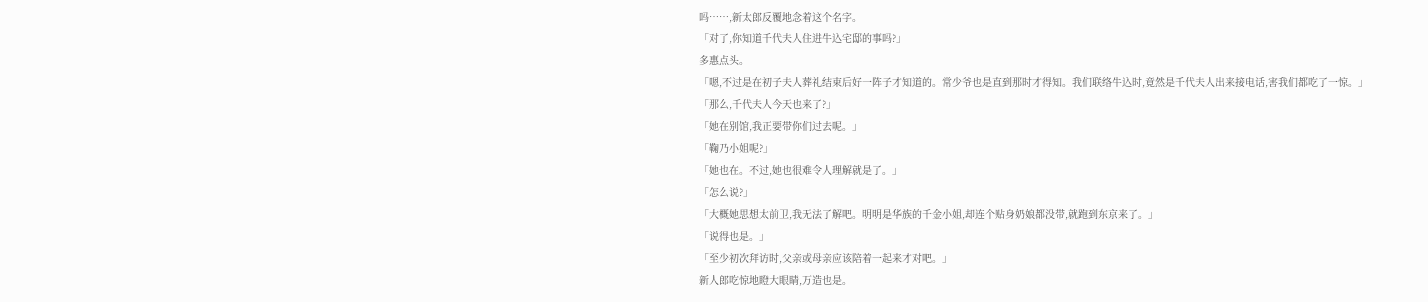吗……,新太郎反覆地念着这个名字。
「对了,你知道千代夫人住进牛込宅邸的事吗?」
多惠点头。
「嗯,不过是在初子夫人葬礼结束后好一阵子才知道的。常少爷也是直到那时才得知。我们联络牛込时,竟然是千代夫人出来接电话,害我们都吃了一惊。」
「那么,千代夫人今天也来了?」
「她在别馆,我正要带你们过去呢。」
「鞠乃小姐呢?」
「她也在。不过,她也很难令人理解就是了。」
「怎么说?」
「大概她思想太前卫,我无法了解吧。明明是华族的千金小姐,却连个贴身奶娘都没带,就跑到东京来了。」
「说得也是。」
「至少初次拜访时,父亲或母亲应该陪着一起来才对吧。」
新人郎吃惊地瞪大眼睛,万造也是。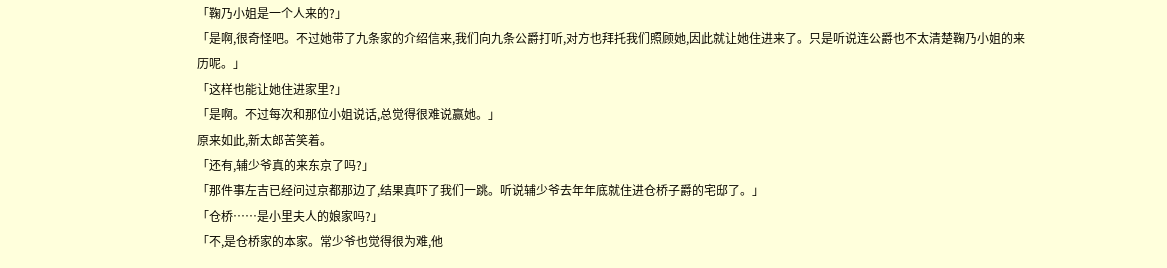「鞠乃小姐是一个人来的?」
「是啊,很奇怪吧。不过她带了九条家的介绍信来,我们向九条公爵打听,对方也拜托我们照顾她,因此就让她住进来了。只是听说连公爵也不太清楚鞠乃小姐的来历呢。」
「这样也能让她住进家里?」
「是啊。不过每次和那位小姐说话,总觉得很难说赢她。」
原来如此,新太郎苦笑着。
「还有,辅少爷真的来东京了吗?」
「那件事左吉已经问过京都那边了,结果真吓了我们一跳。听说辅少爷去年年底就住进仓桥子爵的宅邸了。」
「仓桥……是小里夫人的娘家吗?」
「不,是仓桥家的本家。常少爷也觉得很为难,他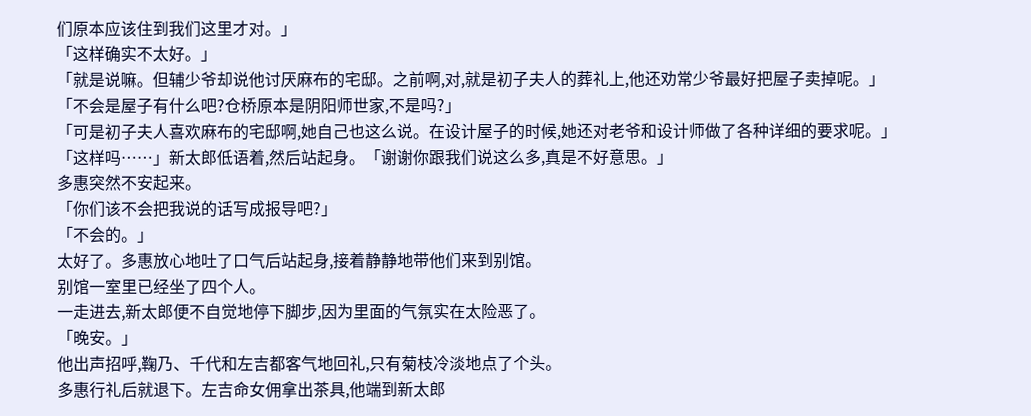们原本应该住到我们这里才对。」
「这样确实不太好。」
「就是说嘛。但辅少爷却说他讨厌麻布的宅邸。之前啊,对,就是初子夫人的葬礼上,他还劝常少爷最好把屋子卖掉呢。」
「不会是屋子有什么吧?仓桥原本是阴阳师世家,不是吗?」
「可是初子夫人喜欢麻布的宅邸啊,她自己也这么说。在设计屋子的时候,她还对老爷和设计师做了各种详细的要求呢。」
「这样吗……」新太郎低语着,然后站起身。「谢谢你跟我们说这么多,真是不好意思。」
多惠突然不安起来。
「你们该不会把我说的话写成报导吧?」
「不会的。」
太好了。多惠放心地吐了口气后站起身,接着静静地带他们来到别馆。
别馆一室里已经坐了四个人。
一走进去,新太郎便不自觉地停下脚步,因为里面的气氛实在太险恶了。
「晚安。」
他出声招呼,鞠乃、千代和左吉都客气地回礼,只有菊枝冷淡地点了个头。
多惠行礼后就退下。左吉命女佣拿出茶具,他端到新太郎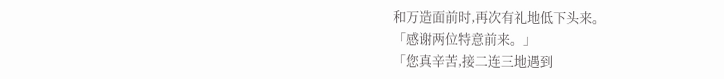和万造面前时,再次有礼地低下头来。
「感谢两位特意前来。」
「您真辛苦,接二连三地遇到